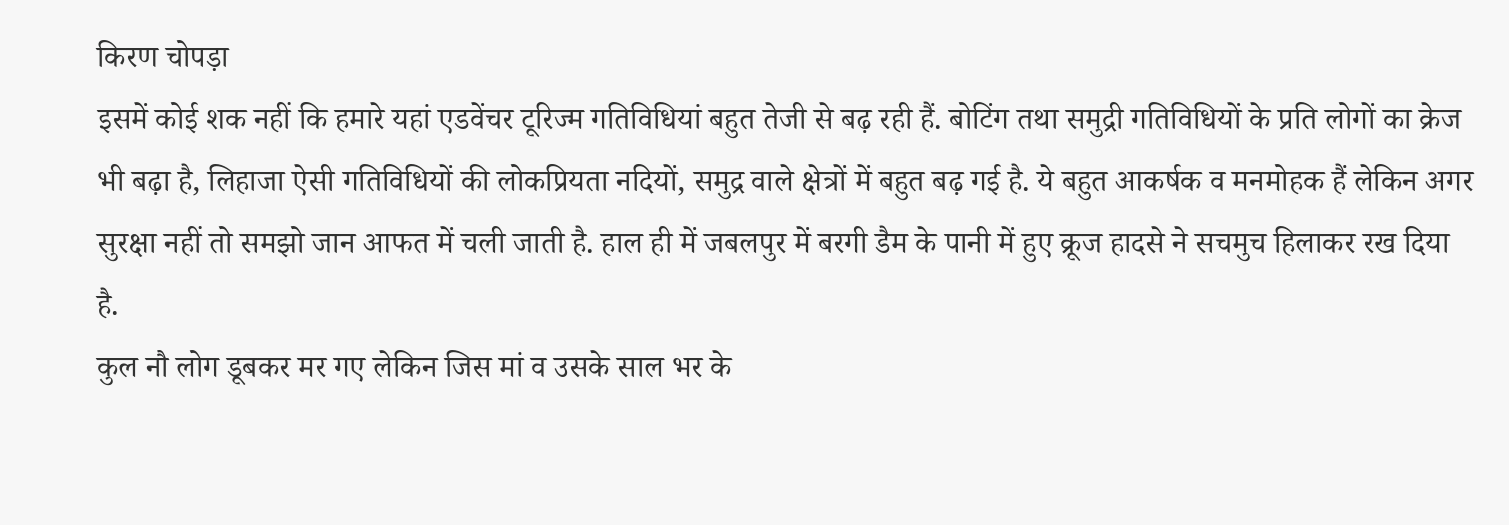किरण चोपड़ा
इसमें कोई शक नहीं कि हमारे यहां एडवेंचर टूरिज्म गतिविधियां बहुत तेजी से बढ़ रही हैं. बोटिंग तथा समुद्री गतिविधियों के प्रति लोगों का क्रेज भी बढ़ा है, लिहाजा ऐसी गतिविधियों की लोकप्रियता नदियों, समुद्र वाले क्षेत्रों में बहुत बढ़ गई है. ये बहुत आकर्षक व मनमोहक हैं लेकिन अगर सुरक्षा नहीं तो समझो जान आफत में चली जाती है. हाल ही में जबलपुर में बरगी डैम के पानी में हुए क्रूज हादसे ने सचमुच हिलाकर रख दिया है.
कुल नौ लोग डूबकर मर गए लेकिन जिस मां व उसके साल भर के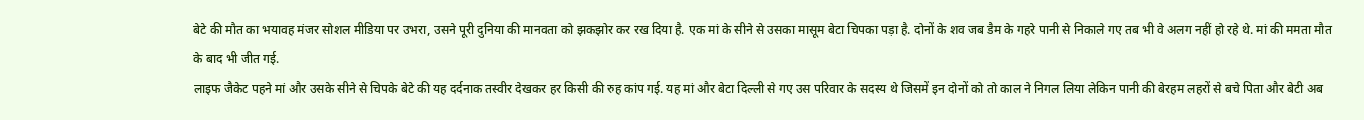बेटे की मौत का भयावह मंजर सोशल मीडिया पर उभरा, उसने पूरी दुनिया की मानवता को झकझोर कर रख दिया है. एक मां के सीने से उसका मासूम बेटा चिपका पड़ा है. दोनों के शव जब डैम के गहरे पानी से निकाले गए तब भी वे अलग नहीं हो रहे थे. मां की ममता मौत के बाद भी जीत गई.
लाइफ जैकेट पहने मां और उसके सीने से चिपके बेटे की यह दर्दनाक तस्वीर देखकर हर किसी की रुह कांप गई. यह मां और बेटा दिल्ली से गए उस परिवार के सदस्य थे जिसमें इन दोनों को तो काल ने निगल लिया लेकिन पानी की बेरहम लहरों से बचे पिता और बेटी अब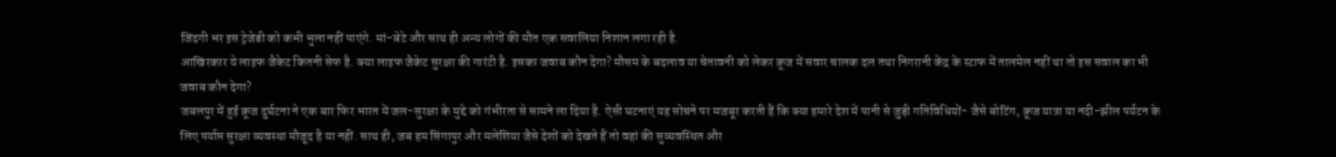जिंदगी भर इस ट्रेजेडी को कभी भुला नहीं पाएंगे. मां-बेटे और साथ ही अन्य लोगों की मौत एक सवालिया निशान लगा रही है.
आखिरकार ये लाइफ जैकेट कितनी सेफ है. क्या लाइफ जैकेट सुरक्षा की गारंटी है. इसका जवाब कौन देगा? मौसम के बदलाव या चेतावनी को लेकर क्रूज में सवार चालक दल तथा निगरानी केंद्र के स्टाफ में तालमेल नहीं था तो इस सवाल का भी जवाब कौन देगा?
जबलपुर में हुई क्रूज दुर्घटना ने एक बार फिर भारत में जल-सुरक्षा के मुद्दे को गंभीरता से सामने ला दिया है. ऐसी घटनाएं यह सोचने पर मजबूर करती हैं कि क्या हमारे देश में पानी से जुड़ी गतिविधियों- जैसे बोटिंग, क्रूज यात्रा या नदी-झील पर्यटन के लिए पर्याप्त सुरक्षा व्यवस्था मौजूद है या नहीं. साथ ही, जब हम सिंगापुर और मलेशिया जैसे देशों को देखते हैं तो वहां की सुव्यवस्थित और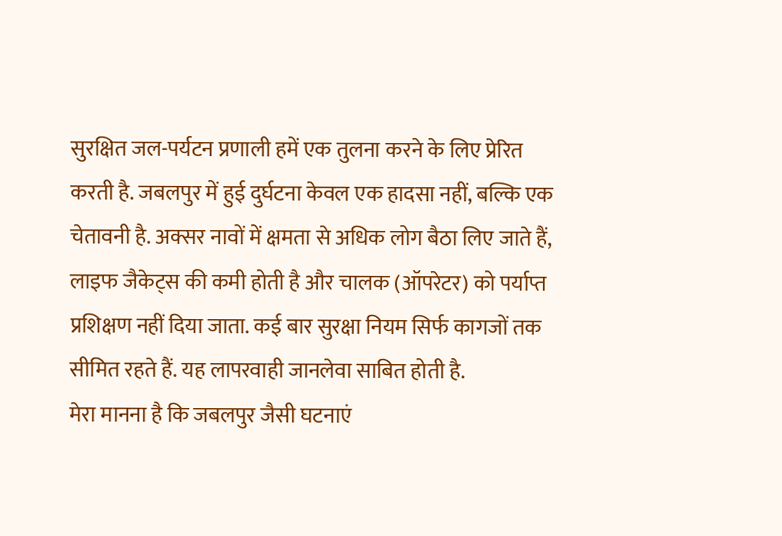सुरक्षित जल-पर्यटन प्रणाली हमें एक तुलना करने के लिए प्रेरित करती है. जबलपुर में हुई दुर्घटना केवल एक हादसा नहीं, बल्कि एक चेतावनी है. अक्सर नावों में क्षमता से अधिक लोग बैठा लिए जाते हैं, लाइफ जैकेट्स की कमी होती है और चालक (ऑपरेटर) को पर्याप्त प्रशिक्षण नहीं दिया जाता. कई बार सुरक्षा नियम सिर्फ कागजों तक सीमित रहते हैं. यह लापरवाही जानलेवा साबित होती है.
मेरा मानना है कि जबलपुर जैसी घटनाएं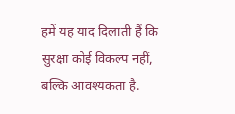हमें यह याद दिलाती हैं कि सुरक्षा कोई विकल्प नहीं, बल्कि आवश्यकता है.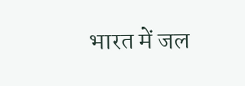भारत में जल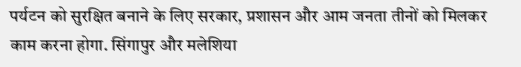पर्यटन को सुरक्षित बनाने के लिए सरकार, प्रशासन और आम जनता तीनों को मिलकर काम करना होगा. सिंगापुर और मलेशिया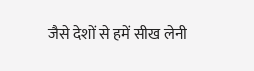जैसे देशों से हमें सीख लेनी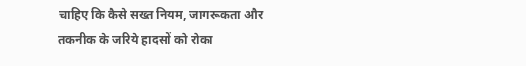चाहिए कि कैसे सख्त नियम, जागरूकता और तकनीक के जरिये हादसों को रोका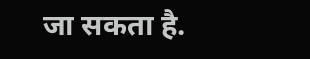जा सकता है.